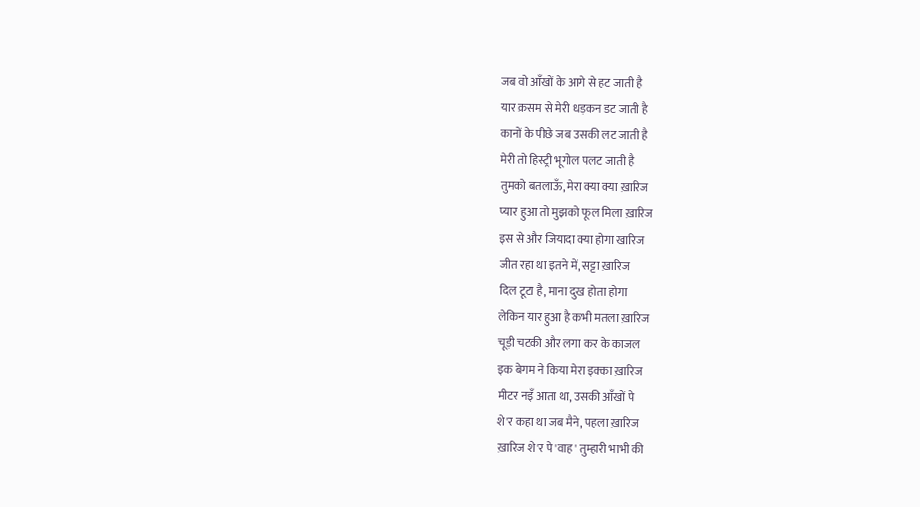जब वो आँखों के आगे से हट जाती है
यार क़सम से मेरी धड़कन डट जाती है
कानों के पीछे जब उसकी लट जाती है
मेरी तो हिस्ट्री भूगोल पलट जाती है
तुमको बतलाऊँ, मेरा क्या क्या ख़ारिज
प्यार हुआ तो मुझको फूल मिला ख़ारिज
इस से और जियादा क्या होगा खारिज
जीत रहा था इतने में, सट्टा ख़ारिज
दिल टूटा है, माना दुख होता होगा
लेकिन यार हुआ है कभी मतला ख़ारिज
चूड़ी चटकी और लगा कर के काजल
इक बेगम ने किया मेरा इक्का ख़ारिज
मीटर नइँ आता था, उसकी आँखों पे
शे'र कहा था जब मैने, पहला ख़ारिज
ख़ारिज शे'र पे 'वाह' तुम्हारी भाभी की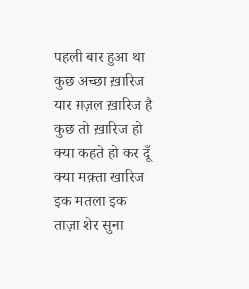पहली बार हुआ था कुछ अच्छा ख़ारिज
यार ग़ज़ल ख़ारिज है कुछ तो ख़ारिज हो
क्या कहते हो कर दूँ क्या मक़्ता खारिज
इक मतला इक ताज़ा शेर सुना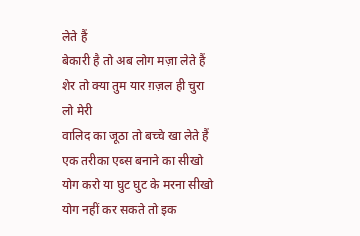लेते हैं
बेकारी है तो अब लोग मज़ा लेते हैं
शेर तो क्या तुम यार ग़ज़ल ही चुरा लो मेरी
वालिद का जूठा तो बच्चे खा लेते हैं
एक तरीका एब्स बनाने का सीखो
योग करो या घुट घुट के मरना सीखो
योग नहीं कर सकते तो इक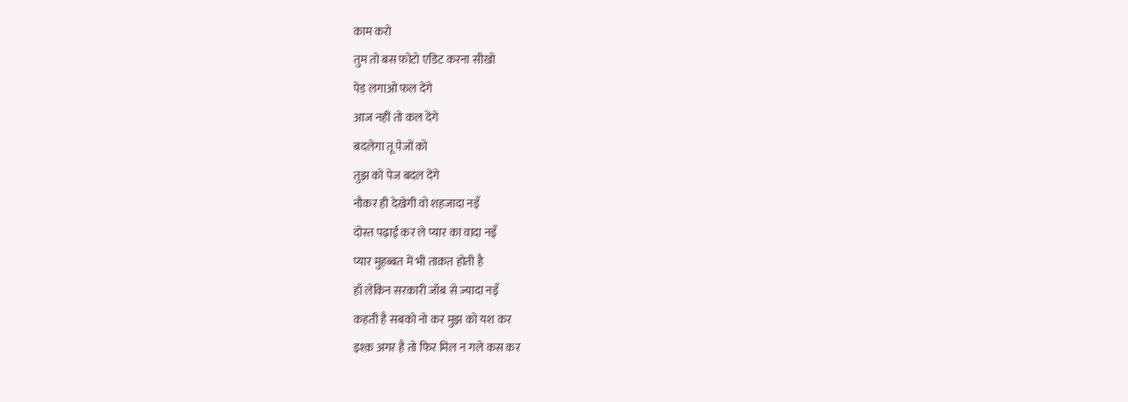काम करो
तुम तो बस फ़ोटो एडिट करना सीखो
पेड़ लगाओ फल देंगे
आज नहीं तो कल देंगे
बदलेगा तू पेजों को
तुझ को पेज बदल देंगे
नौकर ही देखेगी वो शहजादा नइँ
दोस्त पढ़ाई कर ले प्यार का वादा नइँ
प्यार मुहब्बत में भी ताक़त होती है
हाँ लेकिन सरकारी जॉब से ज्यादा नइँ
कहती है सबको नो कर मुझ को यश कर
इश्क़ अगर है तो फिर मिल न गले कस कर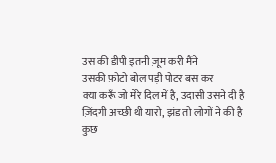उस की डीपी इतनी ज़ूम करी मैंने
उसकी फ़ोटो बोल पड़ी पोटर बस कर
क्या करूँ जो मेरे दिल में है, उदासी उसने दी है
ज़िंदगी अच्छी थी यारो, झंड तो लोगों ने की है
कुछ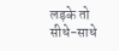लड़के तो सीधे-साधे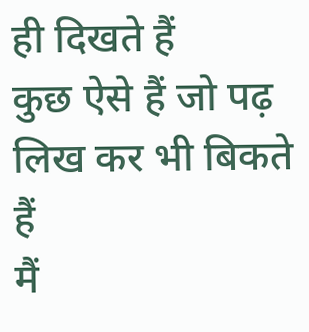ही दिखते हैं
कुछ ऐसे हैं जो पढ़ लिख कर भी बिकते हैं
मैं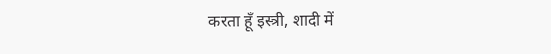करता हूँ इस्त्री, शादी में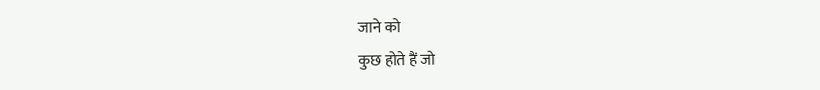जाने को
कुछ होते हैं जो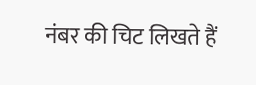नंबर की चिट लिखते हैं